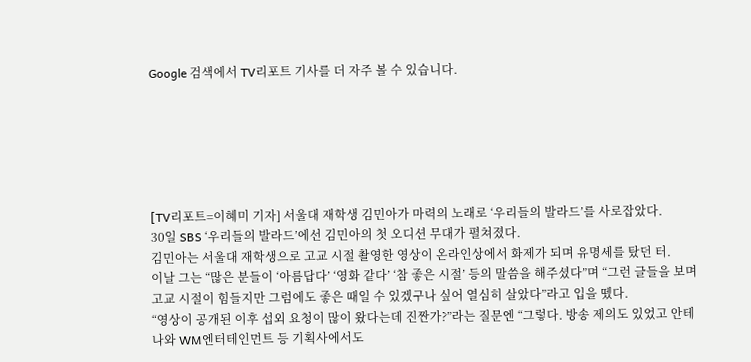Google 검색에서 TV리포트 기사를 더 자주 볼 수 있습니다.






[TV리포트=이혜미 기자] 서울대 재학생 김민아가 마력의 노래로 ‘우리들의 발라드’를 사로잡았다.
30일 SBS ‘우리들의 발라드’에선 김민아의 첫 오디션 무대가 펼쳐졌다.
김민아는 서울대 재학생으로 고교 시절 촬영한 영상이 온라인상에서 화제가 되며 유명세를 탔던 터.
이날 그는 “많은 분들이 ‘아름답다’ ‘영화 같다’ ‘참 좋은 시절’ 등의 말씀을 해주셨다”며 “그런 글들을 보며 고교 시절이 힘들지만 그럼에도 좋은 때일 수 있겠구나 싶어 열심히 살았다”라고 입을 뗐다.
“영상이 공개된 이후 섭외 요청이 많이 왔다는데 진짠가?”라는 질문엔 “그렇다. 방송 제의도 있었고 안테나와 WM엔터테인먼트 등 기획사에서도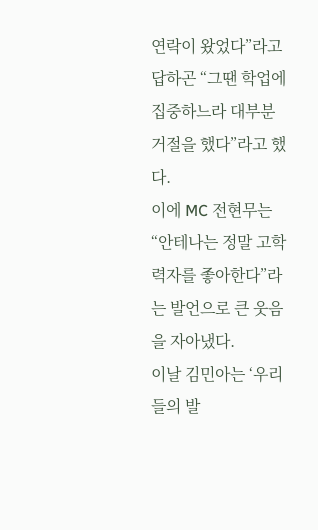연락이 왔었다”라고 답하곤 “그땐 학업에 집중하느라 대부분 거절을 했다”라고 했다.
이에 MC 전현무는 “안테나는 정말 고학력자를 좋아한다”라는 발언으로 큰 웃음을 자아냈다.
이날 김민아는 ‘우리들의 발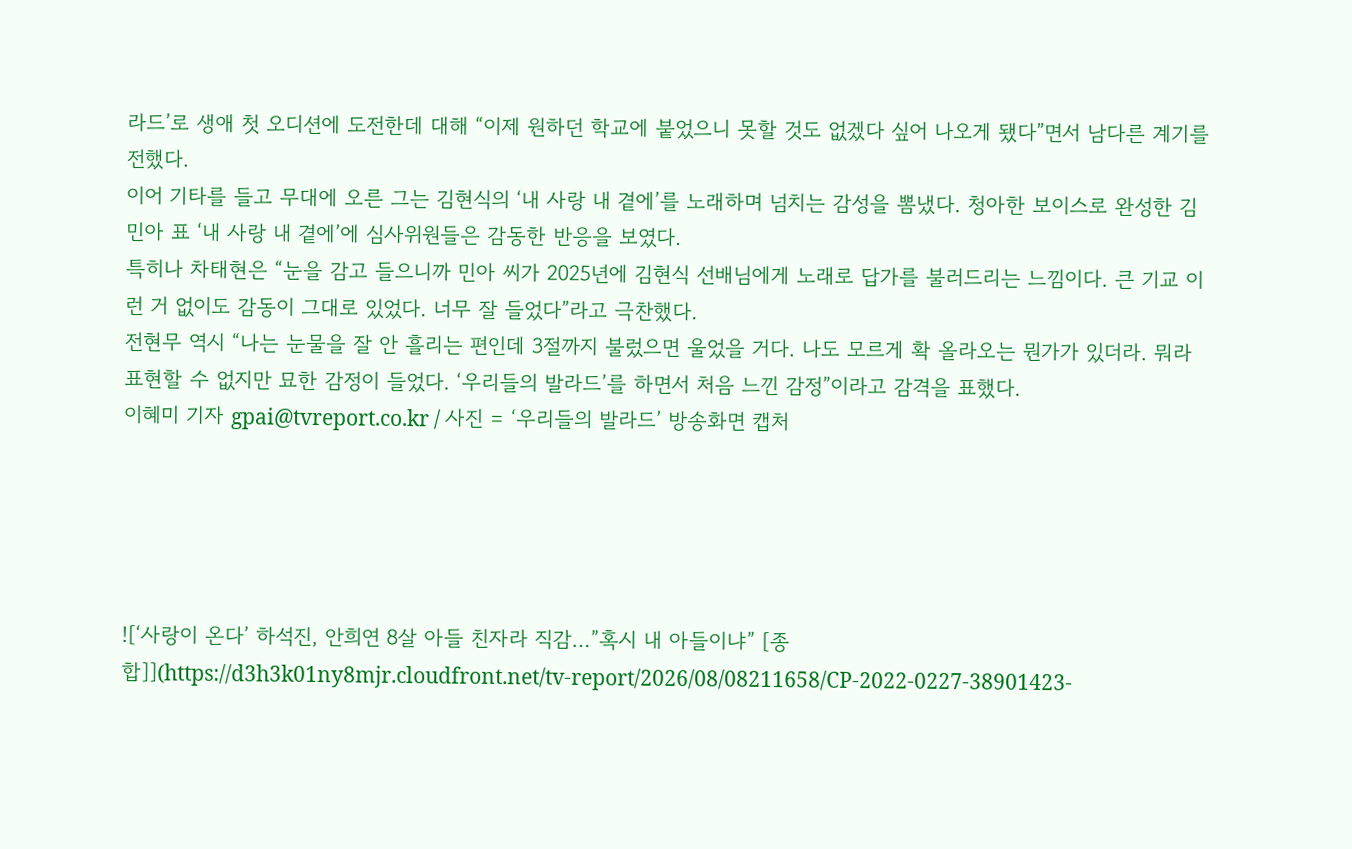라드’로 생애 첫 오디션에 도전한데 대해 “이제 원하던 학교에 붙었으니 못할 것도 없겠다 싶어 나오게 됐다”면서 남다른 계기를 전했다.
이어 기타를 들고 무대에 오른 그는 김현식의 ‘내 사랑 내 곁에’를 노래하며 넘치는 감성을 뽐냈다. 청아한 보이스로 완성한 김민아 표 ‘내 사랑 내 곁에’에 심사위원들은 감동한 반응을 보였다.
특히나 차태현은 “눈을 감고 들으니까 민아 씨가 2025년에 김현식 선배님에게 노래로 답가를 불러드리는 느낌이다. 큰 기교 이런 거 없이도 감동이 그대로 있었다. 너무 잘 들었다”라고 극찬했다.
전현무 역시 “나는 눈물을 잘 안 흘리는 편인데 3절까지 불렀으면 울었을 거다. 나도 모르게 확 올라오는 뭔가가 있더라. 뭐라 표현할 수 없지만 묘한 감정이 들었다. ‘우리들의 발라드’를 하면서 처음 느낀 감정”이라고 감격을 표했다.
이혜미 기자 gpai@tvreport.co.kr / 사진 = ‘우리들의 발라드’ 방송화면 캡처





![‘사랑이 온다’ 하석진, 안희연 8살 아들 친자라 직감…”혹시 내 아들이냐” [종합]](https://d3h3k01ny8mjr.cloudfront.net/tv-report/2026/08/08211658/CP-2022-0227-38901423-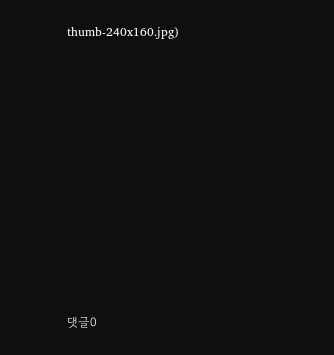thumb-240x160.jpg)













댓글0